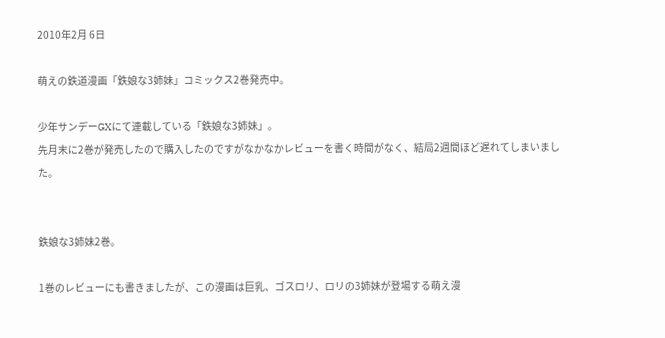2010年2月 6日

萌えの鉄道漫画「鉄娘な3姉妹」コミックス2巻発売中。

少年サンデーGXにて連載している「鉄娘な3姉妹」。
先月末に2巻が発売したので購入したのですがなかなかレビューを書く時間がなく、結局2週間ほど遅れてしまいました。


鉄娘な3姉妹2巻。

1巻のレビューにも書きましたが、この漫画は巨乳、ゴスロリ、ロリの3姉妹が登場する萌え漫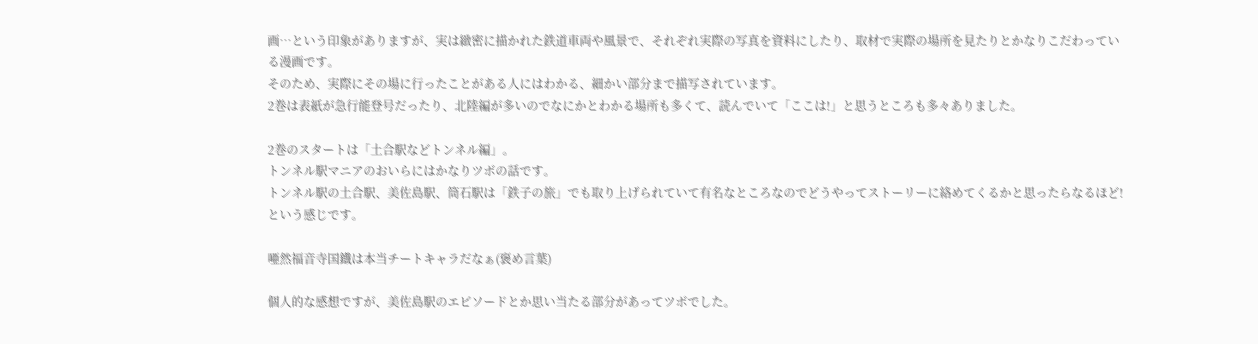画…という印象がありますが、実は緻密に描かれた鉄道車両や風景で、それぞれ実際の写真を資料にしたり、取材で実際の場所を見たりとかなりこだわっている漫画です。
そのため、実際にその場に行ったことがある人にはわかる、細かい部分まで描写されています。
2巻は表紙が急行能登号だったり、北陸編が多いのでなにかとわかる場所も多くて、読んでいて「ここは!」と思うところも多々ありました。

2巻のスタートは「土合駅などトンネル編」。
トンネル駅マニアのおいらにはかなりツボの話です。
トンネル駅の土合駅、美佐島駅、筒石駅は「鉄子の旅」でも取り上げられていて有名なところなのでどうやってストーリーに絡めてくるかと思ったらなるほど!という感じです。

唖然福音寺国鐡は本当チートキャラだなぁ(褒め言葉)

個人的な感想ですが、美佐島駅のエピソードとか思い当たる部分があってツボでした。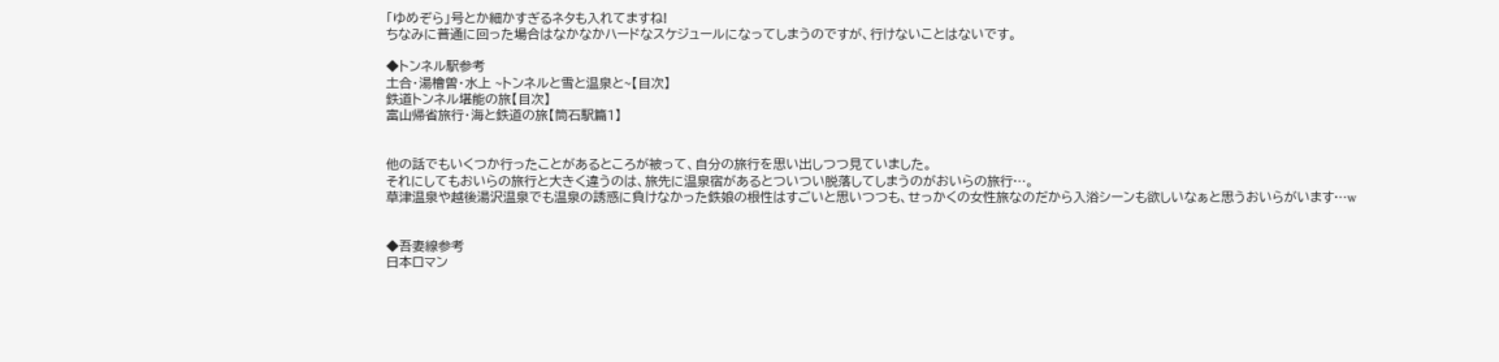「ゆめぞら」号とか細かすぎるネタも入れてますね!
ちなみに普通に回った場合はなかなかハードなスケジュールになってしまうのですが、行けないことはないです。

◆トンネル駅参考
土合・湯檜曽・水上 ~トンネルと雪と温泉と~【目次】
鉄道トンネル堪能の旅【目次】
富山帰省旅行・海と鉄道の旅【筒石駅篇1】


他の話でもいくつか行ったことがあるところが被って、自分の旅行を思い出しつつ見ていました。
それにしてもおいらの旅行と大きく違うのは、旅先に温泉宿があるとついつい脱落してしまうのがおいらの旅行…。
草津温泉や越後湯沢温泉でも温泉の誘惑に負けなかった鉄娘の根性はすごいと思いつつも、せっかくの女性旅なのだから入浴シーンも欲しいなぁと思うおいらがいます…w


◆吾妻線参考
日本ロマン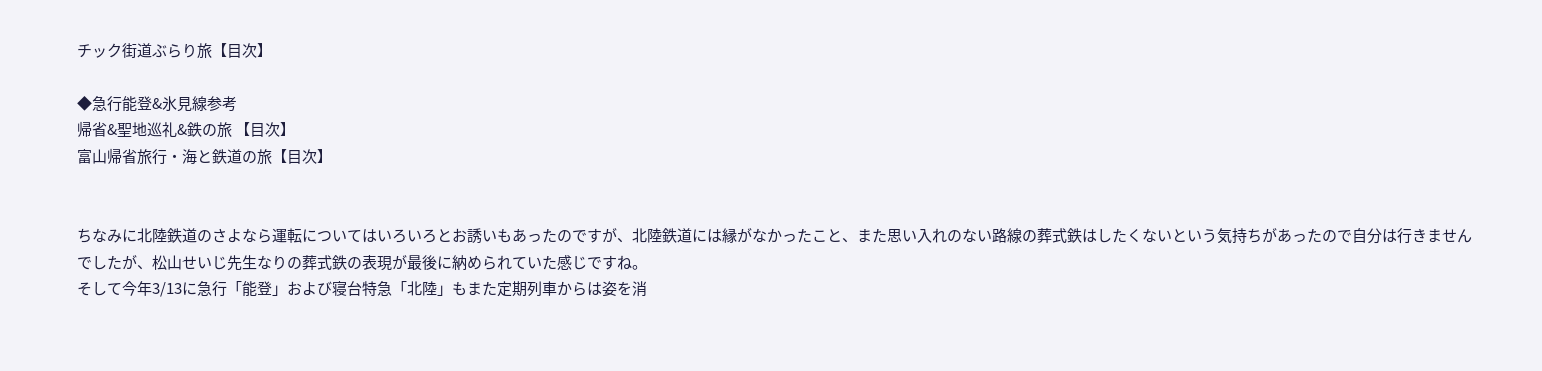チック街道ぶらり旅【目次】

◆急行能登&氷見線参考
帰省&聖地巡礼&鉄の旅 【目次】
富山帰省旅行・海と鉄道の旅【目次】


ちなみに北陸鉄道のさよなら運転についてはいろいろとお誘いもあったのですが、北陸鉄道には縁がなかったこと、また思い入れのない路線の葬式鉄はしたくないという気持ちがあったので自分は行きませんでしたが、松山せいじ先生なりの葬式鉄の表現が最後に納められていた感じですね。
そして今年3/13に急行「能登」および寝台特急「北陸」もまた定期列車からは姿を消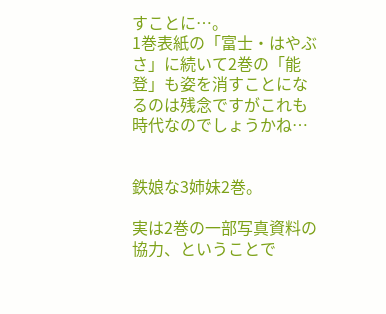すことに…。
1巻表紙の「富士・はやぶさ」に続いて2巻の「能登」も姿を消すことになるのは残念ですがこれも時代なのでしょうかね…


鉄娘な3姉妹2巻。

実は2巻の一部写真資料の協力、ということで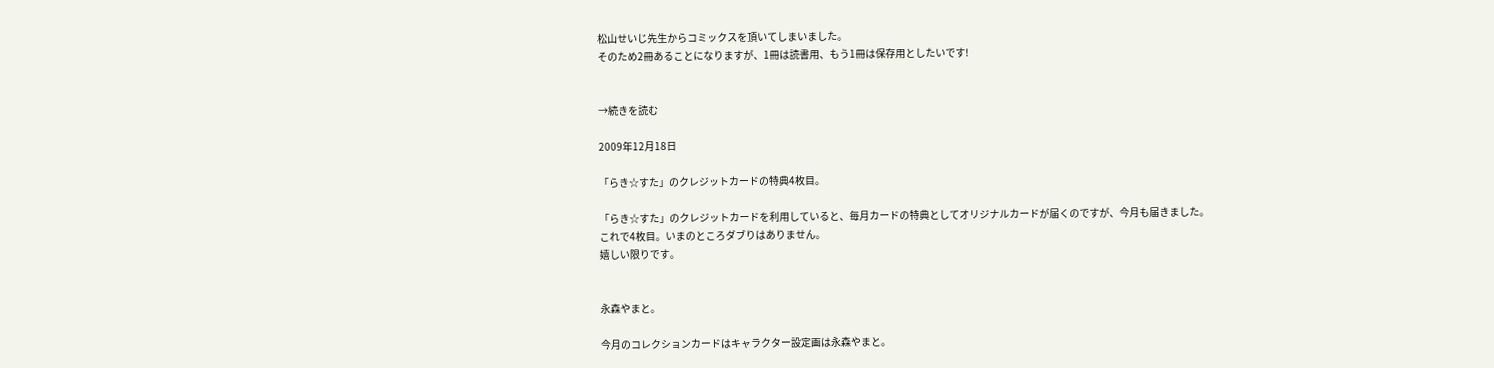松山せいじ先生からコミックスを頂いてしまいました。
そのため2冊あることになりますが、1冊は読書用、もう1冊は保存用としたいです!


→続きを読む

2009年12月18日

「らき☆すた」のクレジットカードの特典4枚目。

「らき☆すた」のクレジットカードを利用していると、毎月カードの特典としてオリジナルカードが届くのですが、今月も届きました。
これで4枚目。いまのところダブりはありません。
嬉しい限りです。


永森やまと。

今月のコレクションカードはキャラクター設定画は永森やまと。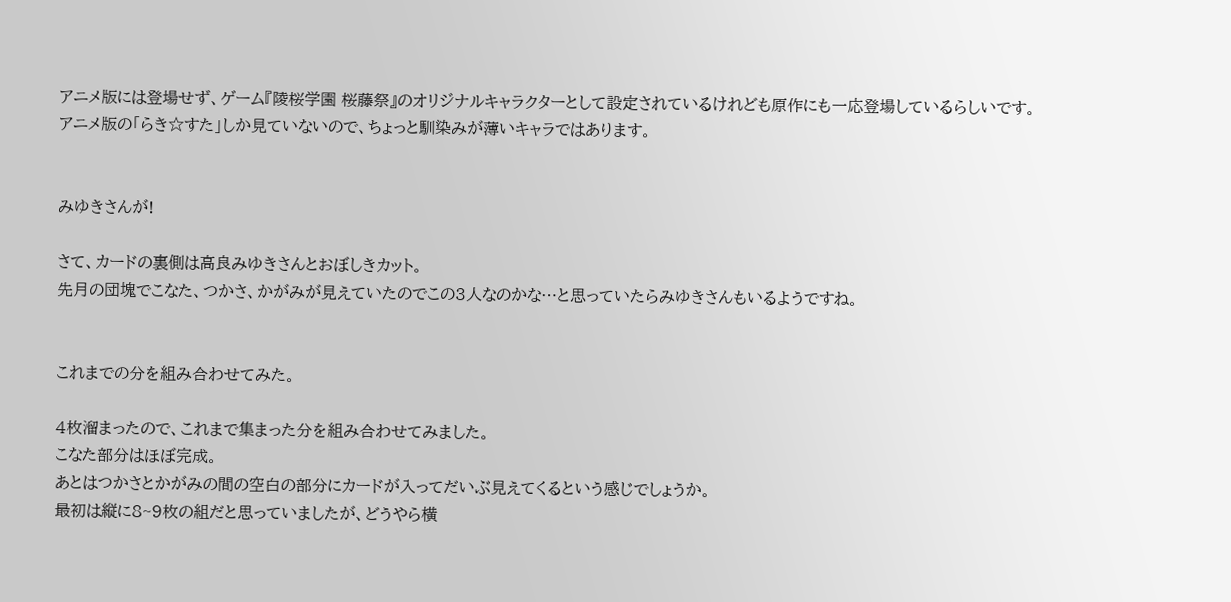アニメ版には登場せず、ゲーム『陵桜学園 桜藤祭』のオリジナルキャラクターとして設定されているけれども原作にも一応登場しているらしいです。
アニメ版の「らき☆すた」しか見ていないので、ちょっと馴染みが薄いキャラではあります。


みゆきさんが!

さて、カードの裏側は高良みゆきさんとおぼしきカット。
先月の団塊でこなた、つかさ、かがみが見えていたのでこの3人なのかな…と思っていたらみゆきさんもいるようですね。


これまでの分を組み合わせてみた。

4枚溜まったので、これまで集まった分を組み合わせてみました。
こなた部分はほぼ完成。
あとはつかさとかがみの間の空白の部分にカードが入ってだいぶ見えてくるという感じでしょうか。
最初は縦に8~9枚の組だと思っていましたが、どうやら横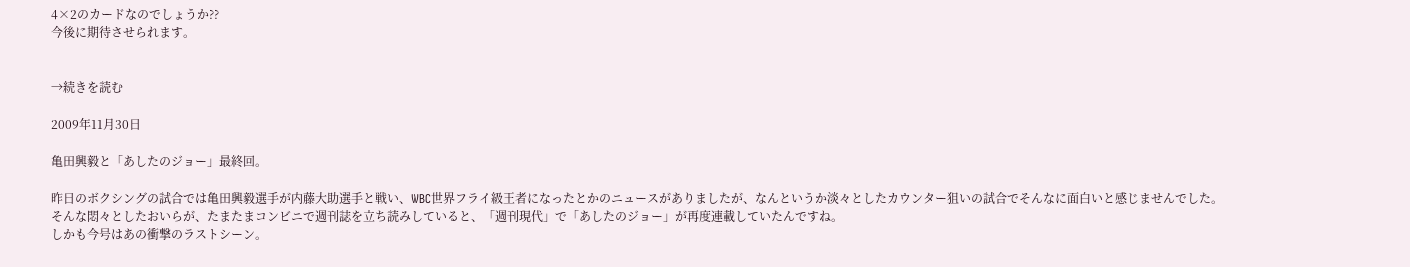4×2のカードなのでしょうか??
今後に期待させられます。


→続きを読む

2009年11月30日

亀田興毅と「あしたのジョー」最終回。

昨日のボクシングの試合では亀田興毅選手が内藤大助選手と戦い、WBC世界フライ級王者になったとかのニュースがありましたが、なんというか淡々としたカウンター狙いの試合でそんなに面白いと感じませんでした。
そんな悶々としたおいらが、たまたまコンビニで週刊誌を立ち読みしていると、「週刊現代」で「あしたのジョー」が再度連載していたんですね。
しかも今号はあの衝撃のラストシーン。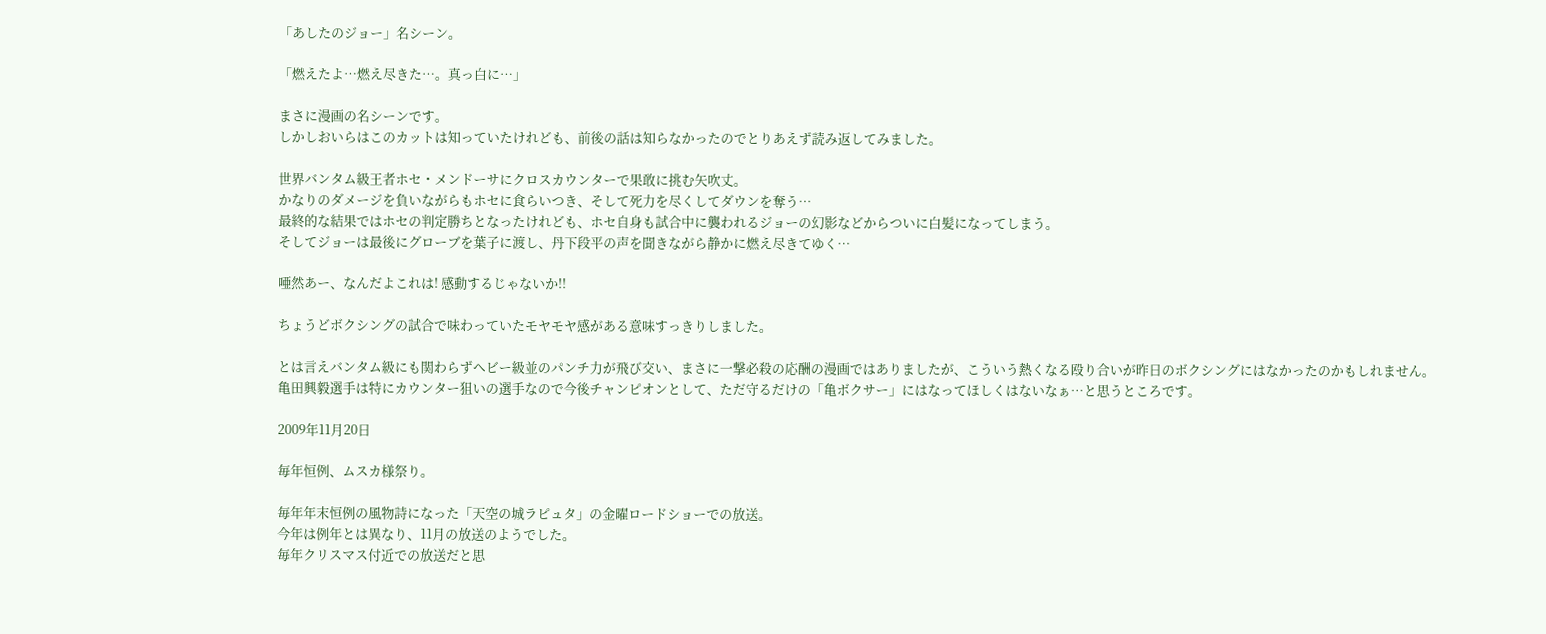「あしたのジョー」名シーン。

「燃えたよ…燃え尽きた…。真っ白に…」

まさに漫画の名シーンです。
しかしおいらはこのカットは知っていたけれども、前後の話は知らなかったのでとりあえず読み返してみました。

世界バンタム級王者ホセ・メンドーサにクロスカウンターで果敢に挑む矢吹丈。
かなりのダメージを負いながらもホセに食らいつき、そして死力を尽くしてダウンを奪う…
最終的な結果ではホセの判定勝ちとなったけれども、ホセ自身も試合中に襲われるジョーの幻影などからついに白髪になってしまう。
そしてジョーは最後にグローブを葉子に渡し、丹下段平の声を聞きながら静かに燃え尽きてゆく…

唖然あー、なんだよこれは! 感動するじゃないか!!

ちょうどボクシングの試合で味わっていたモヤモヤ感がある意味すっきりしました。

とは言えバンタム級にも関わらずヘビー級並のパンチ力が飛び交い、まさに一撃必殺の応酬の漫画ではありましたが、こういう熱くなる殴り合いが昨日のボクシングにはなかったのかもしれません。
亀田興毅選手は特にカウンター狙いの選手なので今後チャンピオンとして、ただ守るだけの「亀ボクサー」にはなってほしくはないなぁ…と思うところです。

2009年11月20日

毎年恒例、ムスカ様祭り。

毎年年末恒例の風物詩になった「天空の城ラピュタ」の金曜ロードショーでの放送。
今年は例年とは異なり、11月の放送のようでした。
毎年クリスマス付近での放送だと思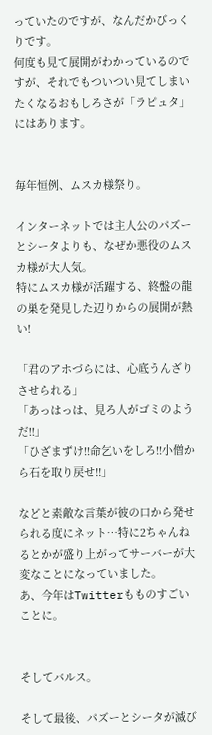っていたのですが、なんだかびっくりです。
何度も見て展開がわかっているのですが、それでもついつい見てしまいたくなるおもしろさが「ラピュタ」にはあります。


毎年恒例、ムスカ様祭り。

インターネットでは主人公のパズーとシータよりも、なぜか悪役のムスカ様が大人気。
特にムスカ様が活躍する、終盤の龍の巣を発見した辺りからの展開が熱い!

「君のアホづらには、心底うんざりさせられる」
「あっはっは、見ろ人がゴミのようだ!!」
「ひざまずけ!!命乞いをしろ!!小僧から石を取り戻せ!!」

などと素敵な言葉が彼の口から発せられる度にネット…特に2ちゃんねるとかが盛り上がってサーバーが大変なことになっていました。
あ、今年はTwitterもものすごいことに。


そしてバルス。

そして最後、パズーとシータが滅び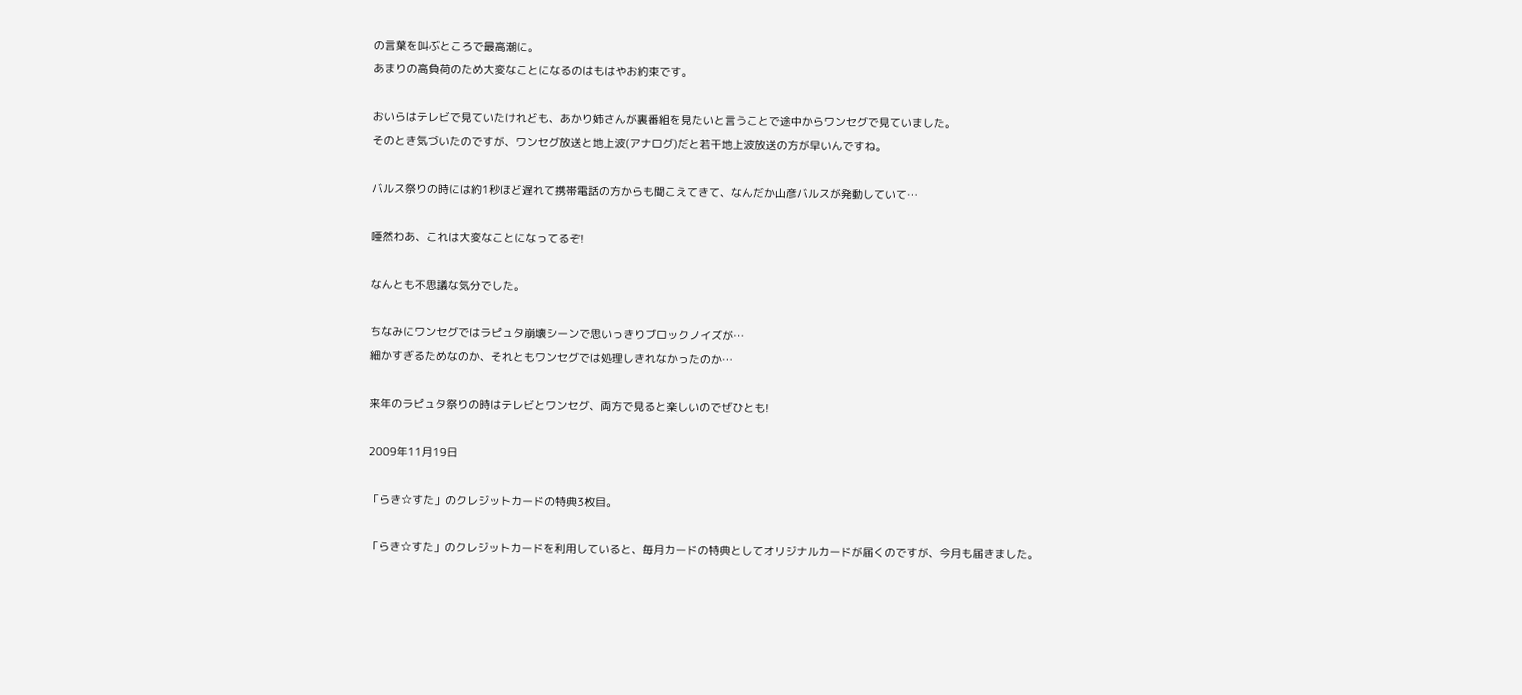の言葉を叫ぶところで最高潮に。
あまりの高負荷のため大変なことになるのはもはやお約束です。

おいらはテレビで見ていたけれども、あかり姉さんが裏番組を見たいと言うことで途中からワンセグで見ていました。
そのとき気づいたのですが、ワンセグ放送と地上波(アナログ)だと若干地上波放送の方が早いんですね。

バルス祭りの時には約1秒ほど遅れて携帯電話の方からも聞こえてきて、なんだか山彦バルスが発動していて…

唖然わあ、これは大変なことになってるぞ!

なんとも不思議な気分でした。

ちなみにワンセグではラピュタ崩壊シーンで思いっきりブロックノイズが…
細かすぎるためなのか、それともワンセグでは処理しきれなかったのか…

来年のラピュタ祭りの時はテレビとワンセグ、両方で見ると楽しいのでぜひとも!

2009年11月19日

「らき☆すた」のクレジットカードの特典3枚目。

「らき☆すた」のクレジットカードを利用していると、毎月カードの特典としてオリジナルカードが届くのですが、今月も届きました。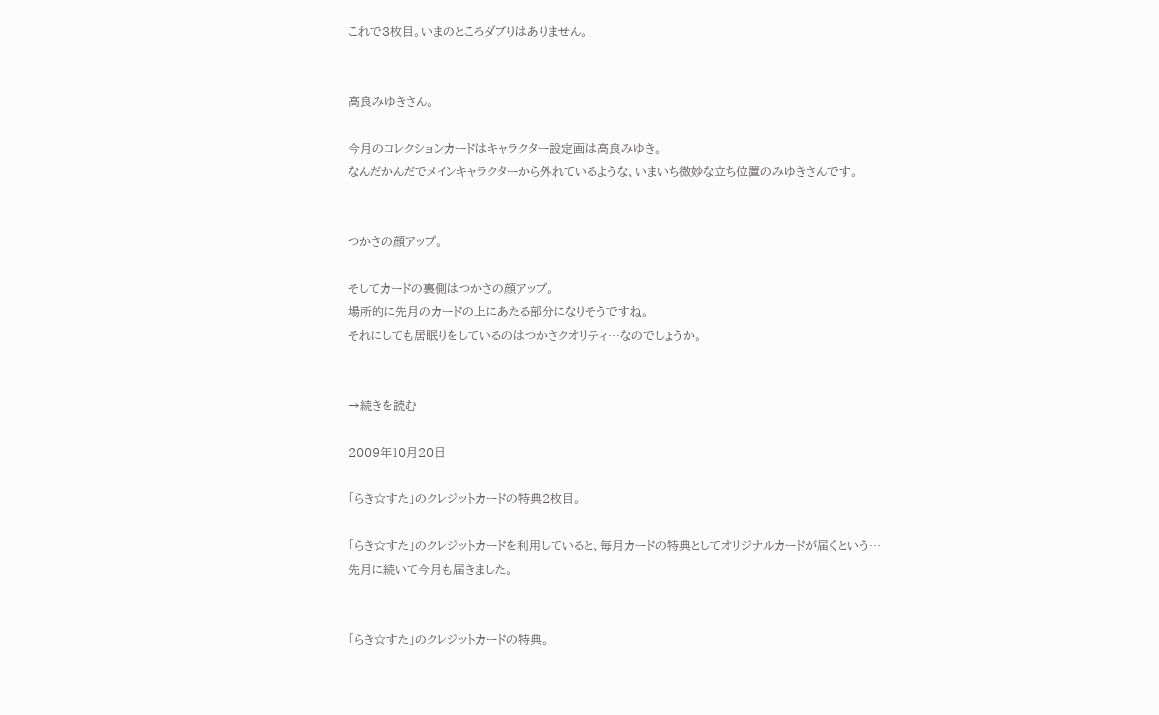これで3枚目。いまのところダブりはありません。


高良みゆきさん。

今月のコレクションカードはキャラクター設定画は高良みゆき。
なんだかんだでメインキャラクターから外れているような、いまいち微妙な立ち位置のみゆきさんです。


つかさの顔アップ。

そしてカードの裏側はつかさの顔アップ。
場所的に先月のカードの上にあたる部分になりそうですね。
それにしても居眠りをしているのはつかさクオリティ…なのでしょうか。


→続きを読む

2009年10月20日

「らき☆すた」のクレジットカードの特典2枚目。

「らき☆すた」のクレジットカードを利用していると、毎月カードの特典としてオリジナルカードが届くという…
先月に続いて今月も届きました。


「らき☆すた」のクレジットカードの特典。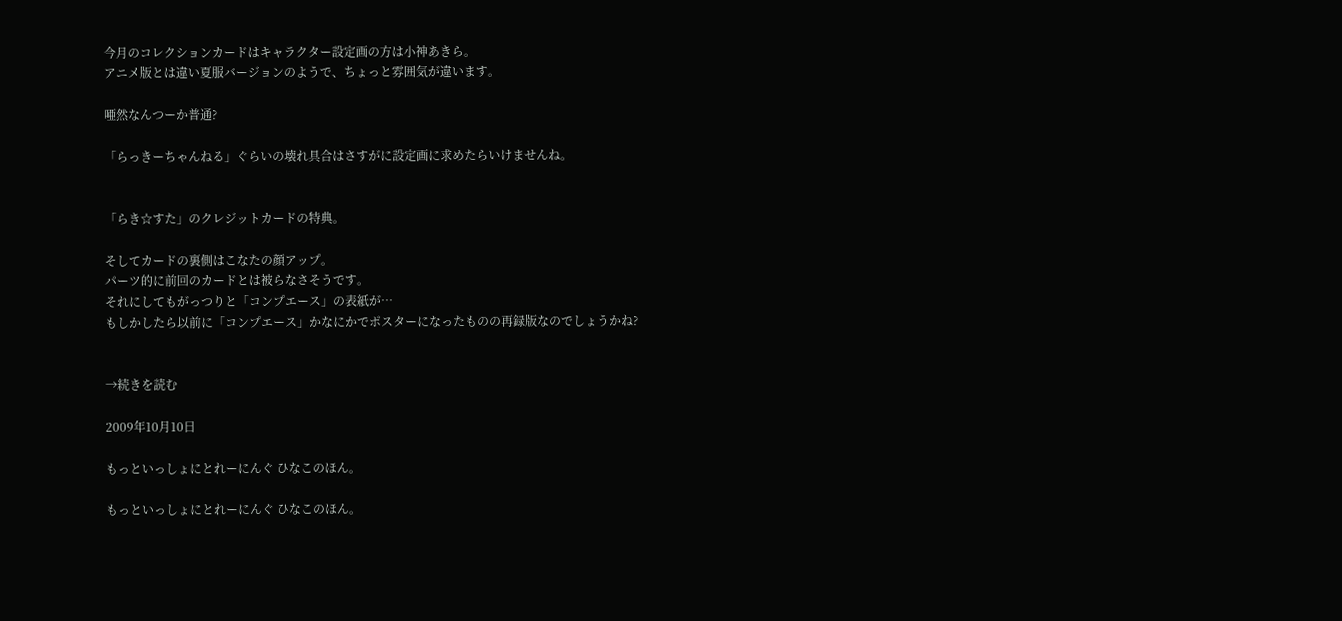今月のコレクションカードはキャラクター設定画の方は小神あきら。
アニメ版とは違い夏服バージョンのようで、ちょっと雰囲気が違います。

唖然なんつーか普通?

「らっきーちゃんねる」ぐらいの壊れ具合はさすがに設定画に求めたらいけませんね。


「らき☆すた」のクレジットカードの特典。

そしてカードの裏側はこなたの顔アップ。
パーツ的に前回のカードとは被らなさそうです。
それにしてもがっつりと「コンプエース」の表紙が…
もしかしたら以前に「コンプエース」かなにかでポスターになったものの再録版なのでしょうかね?


→続きを読む

2009年10月10日

もっといっしょにとれーにんぐ ひなこのほん。

もっといっしょにとれーにんぐ ひなこのほん。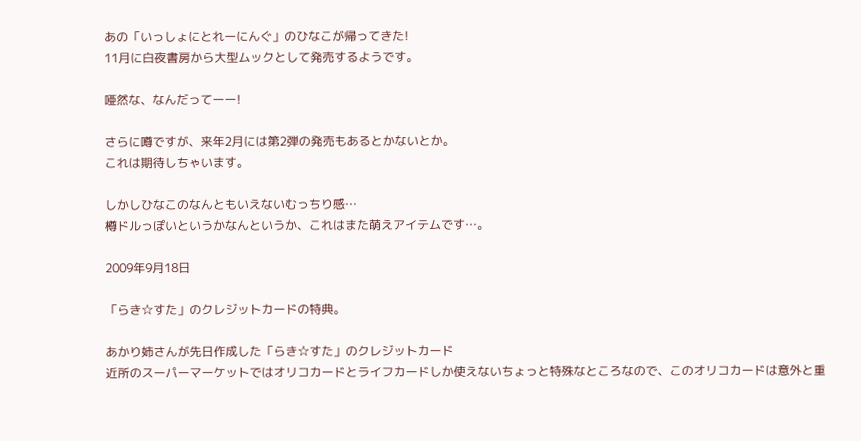あの「いっしょにとれーにんぐ」のひなこが帰ってきた!
11月に白夜書房から大型ムックとして発売するようです。

唖然な、なんだってーー!

さらに噂ですが、来年2月には第2弾の発売もあるとかないとか。
これは期待しちゃいます。

しかしひなこのなんともいえないむっちり感…
樽ドルっぽいというかなんというか、これはまた萌えアイテムです…。

2009年9月18日

「らき☆すた」のクレジットカードの特典。

あかり姉さんが先日作成した「らき☆すた」のクレジットカード
近所のスーパーマーケットではオリコカードとライフカードしか使えないちょっと特殊なところなので、このオリコカードは意外と重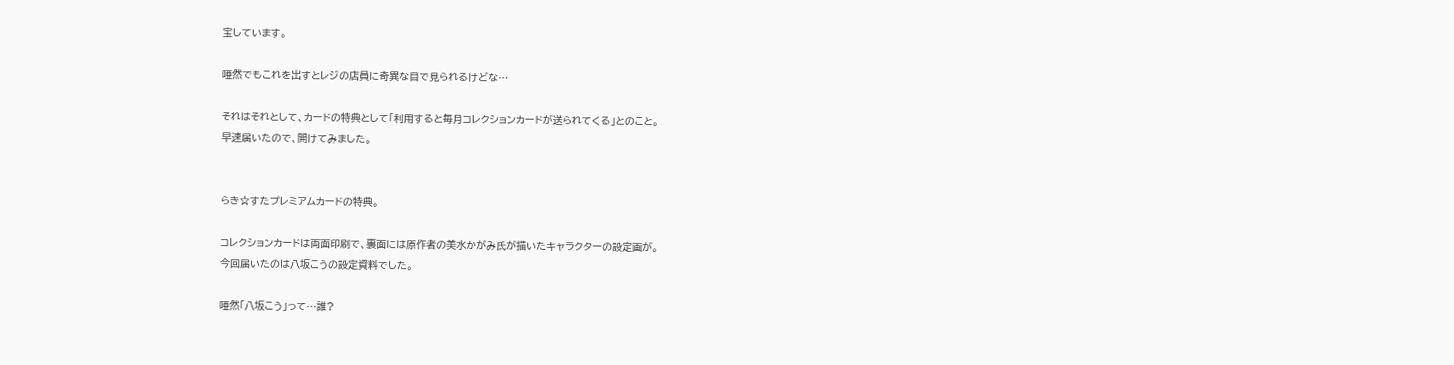宝しています。

唖然でもこれを出すとレジの店員に奇異な目で見られるけどな…

それはそれとして、カードの特典として「利用すると毎月コレクションカードが送られてくる」とのこと。
早速届いたので、開けてみました。


らき☆すたプレミアムカードの特典。

コレクションカードは両面印刷で、裏面には原作者の美水かがみ氏が描いたキャラクターの設定画が。
今回届いたのは八坂こうの設定資料でした。

唖然「八坂こう」って…誰?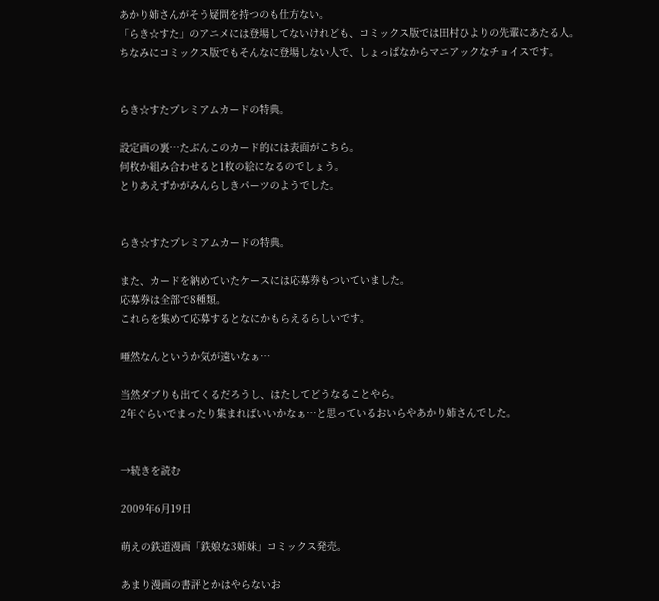あかり姉さんがそう疑問を持つのも仕方ない。
「らき☆すた」のアニメには登場してないけれども、コミックス版では田村ひよりの先輩にあたる人。
ちなみにコミックス版でもそんなに登場しない人で、しょっぱなからマニアックなチョイスです。


らき☆すたプレミアムカードの特典。

設定画の裏…たぶんこのカード的には表面がこちら。
何枚か組み合わせると1枚の絵になるのでしょう。
とりあえずかがみんらしきパーツのようでした。


らき☆すたプレミアムカードの特典。

また、カードを納めていたケースには応募券もついていました。
応募券は全部で8種類。
これらを集めて応募するとなにかもらえるらしいです。

唖然なんというか気が遠いなぁ…

当然ダブりも出てくるだろうし、はたしてどうなることやら。
2年ぐらいでまったり集まればいいかなぁ…と思っているおいらやあかり姉さんでした。


→続きを読む

2009年6月19日

萌えの鉄道漫画「鉄娘な3姉妹」コミックス発売。

あまり漫画の書評とかはやらないお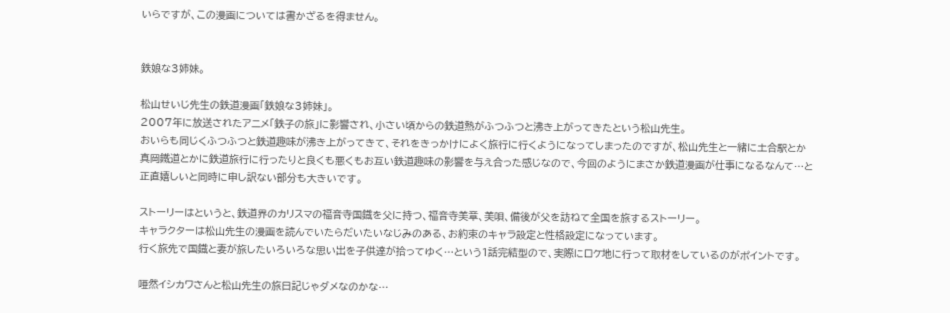いらですが、この漫画については書かざるを得ません。


鉄娘な3姉妹。

松山せいじ先生の鉄道漫画「鉄娘な3姉妹」。
2007年に放送されたアニメ「鉄子の旅」に影響され、小さい頃からの鉄道熱がふつふつと沸き上がってきたという松山先生。
おいらも同じくふつふつと鉄道趣味が沸き上がってきて、それをきっかけによく旅行に行くようになってしまったのですが、松山先生と一緒に土合駅とか真岡鐵道とかに鉄道旅行に行ったりと良くも悪くもお互い鉄道趣味の影響を与え合った感じなので、今回のようにまさか鉄道漫画が仕事になるなんて…と正直嬉しいと同時に申し訳ない部分も大きいです。

ストーリーはというと、鉄道界のカリスマの福音寺国鐡を父に持つ、福音寺美章、美唄、備後が父を訪ねて全国を旅するストーリー。
キャラクターは松山先生の漫画を読んでいたらだいたいなじみのある、お約束のキャラ設定と性格設定になっています。
行く旅先で国鐡と妻が旅したいろいろな思い出を子供達が拾ってゆく…という1話完結型ので、実際にロケ地に行って取材をしているのがポイントです。

唖然イシカワさんと松山先生の旅日記じゃダメなのかな…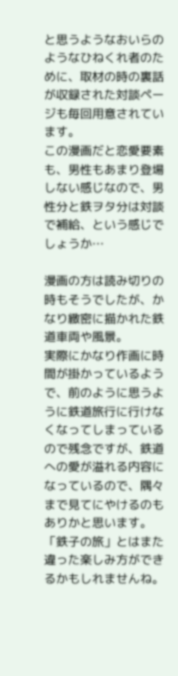と思うようなおいらのようなひねくれ者のために、取材の時の裏話が収録された対談ページも毎回用意されています。
この漫画だと恋愛要素も、男性もあまり登場しない感じなので、男性分と鉄ヲタ分は対談で補給、という感じでしょうか…

漫画の方は読み切りの時もそうでしたが、かなり緻密に描かれた鉄道車両や風景。
実際にかなり作画に時間が掛かっているようで、前のように思うように鉄道旅行に行けなくなってしまっているので残念ですが、鉄道への愛が溢れる内容になっているので、隅々まで見てにやけるのもありかと思います。
「鉄子の旅」とはまた違った楽しみ方ができるかもしれませんね。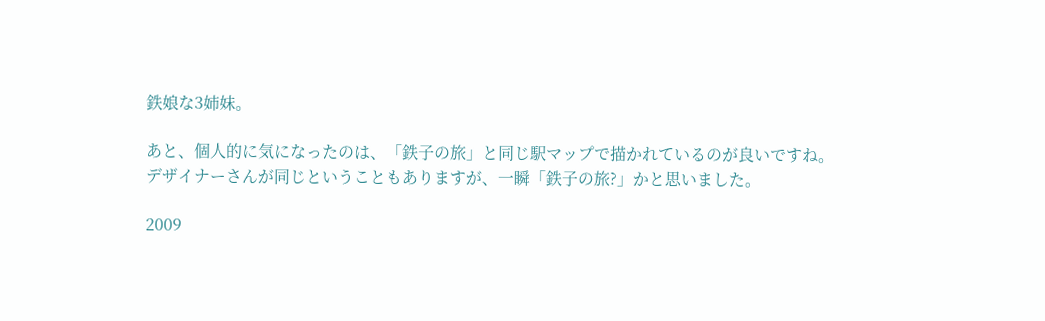鉄娘な3姉妹。

あと、個人的に気になったのは、「鉄子の旅」と同じ駅マップで描かれているのが良いですね。
デザイナーさんが同じということもありますが、一瞬「鉄子の旅?」かと思いました。

2009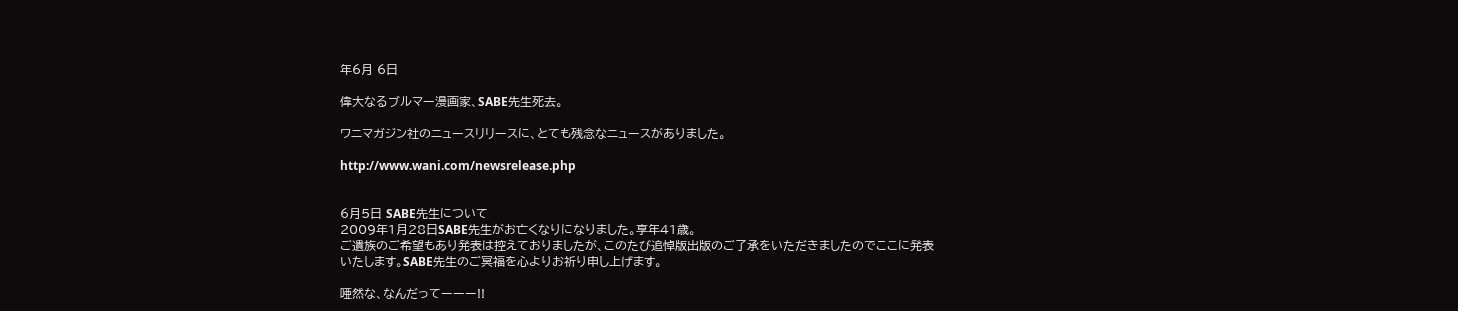年6月 6日

偉大なるブルマー漫画家、SABE先生死去。

ワニマガジン社のニュースリリースに、とても残念なニュースがありました。

http://www.wani.com/newsrelease.php


6月5日 SABE先生について
2009年1月28日SABE先生がお亡くなりになりました。享年41歳。
ご遺族のご希望もあり発表は控えておりましたが、このたび追悼版出版のご了承をいただきましたのでここに発表いたします。SABE先生のご冥福を心よりお祈り申し上げます。

唖然な、なんだってーーー!!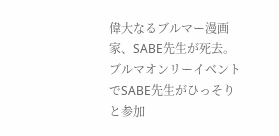偉大なるブルマー漫画家、SABE先生が死去。
ブルマオンリーイベントでSABE先生がひっそりと参加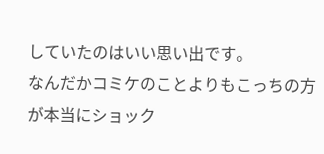していたのはいい思い出です。
なんだかコミケのことよりもこっちの方が本当にショック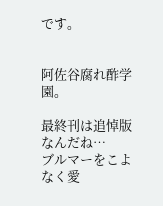です。


阿佐谷腐れ酢学園。

最終刊は追悼版なんだね…
ブルマーをこよなく愛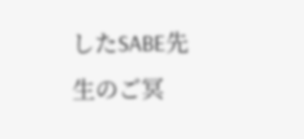したSABE先生のご冥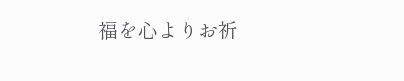福を心よりお祈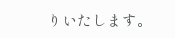りいたします。